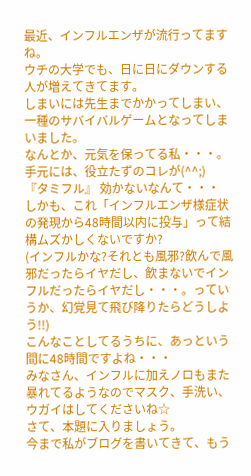最近、インフルエンザが流行ってますね。
ウチの大学でも、日に日にダウンする人が増えてきてます。
しまいには先生までかかってしまい、一種のサバイバルゲームとなってしまいました。
なんとか、元気を保ってる私・・・。
手元には、役立たずのコレが(^^;)
『タミフル』 効かないなんて・・・
しかも、これ「インフルエンザ様症状の発現から48時間以内に投与」って結構ムズかしくないですか?
(インフルかな?それとも風邪?飲んで風邪だったらイヤだし、飲まないでインフルだったらイヤだし・・・。っていうか、幻覚見て飛び降りたらどうしよう!!)
こんなことしてるうちに、あっという間に48時間ですよね・・・
みなさん、インフルに加えノロもまた暴れてるようなのでマスク、手洗い、ウガイはしてくださいね☆
さて、本題に入りましょう。
今まで私がブログを書いてきて、もう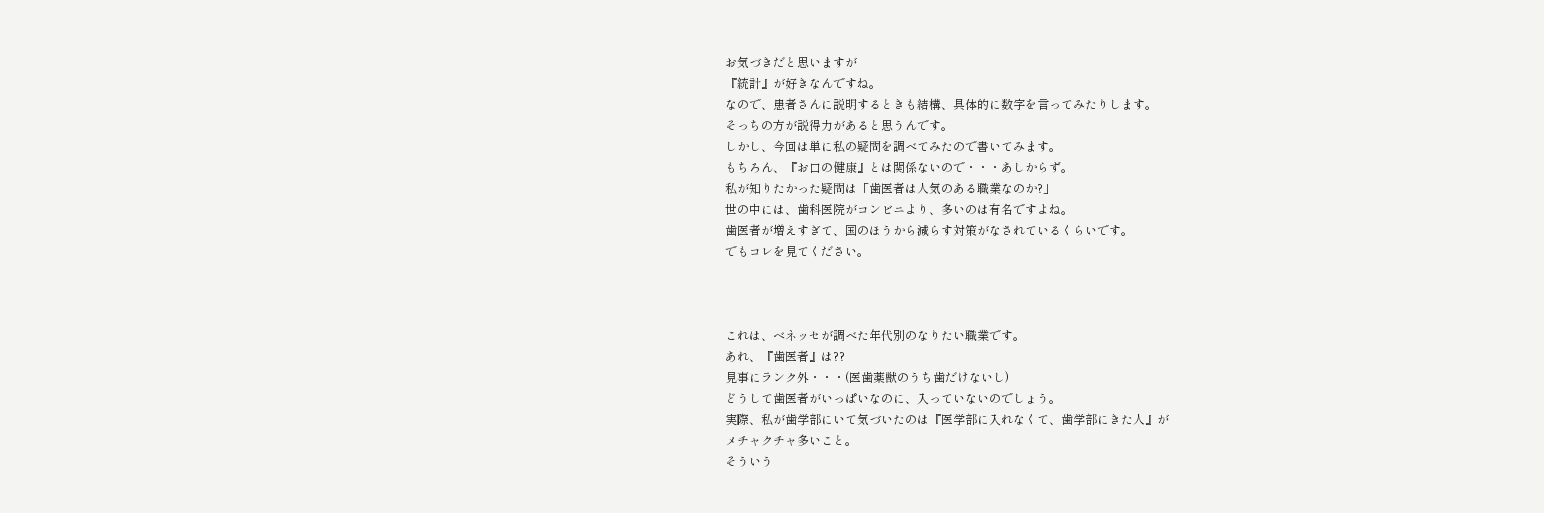お気づきだと思いますが
『統計』が好きなんですね。
なので、患者さんに説明するときも結構、具体的に数字を言ってみたりします。
そっちの方が説得力があると思うんです。
しかし、今回は単に私の疑問を調べてみたので書いてみます。
もちろん、『お口の健康』とは関係ないので・・・あしからず。
私が知りたかった疑問は「歯医者は人気のある職業なのか?」
世の中には、歯科医院がコンビニより、多いのは有名ですよね。
歯医者が増えすぎて、国のほうから減らす対策がなされているくらいです。
でもコレを見てください。



これは、ベネッセが調べた年代別のなりたい職業です。
あれ、『歯医者』は??
見事にランク外・・・(医歯薬獣のうち歯だけないし)
どうして歯医者がいっぱいなのに、入っていないのでしょう。
実際、私が歯学部にいて気づいたのは『医学部に入れなくて、歯学部にきた人』が
メチャクチャ多いこと。
そういう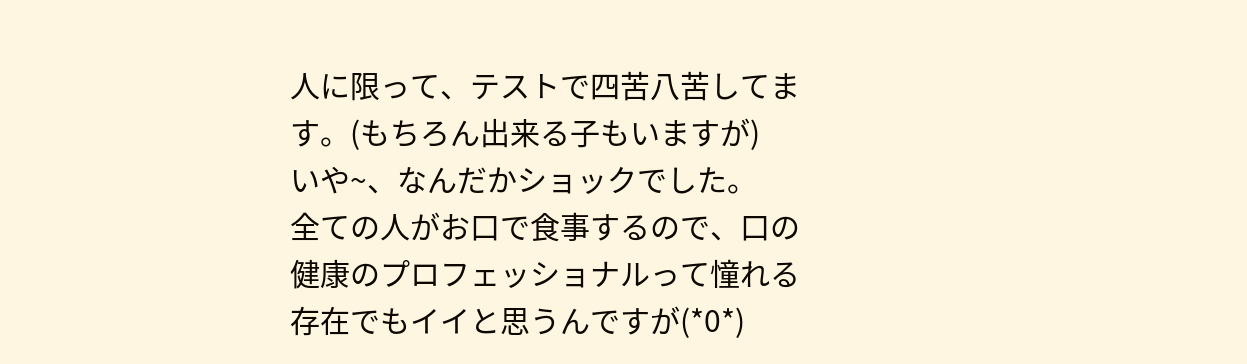人に限って、テストで四苦八苦してます。(もちろん出来る子もいますが)
いや~、なんだかショックでした。
全ての人がお口で食事するので、口の健康のプロフェッショナルって憧れる存在でもイイと思うんですが(*0*)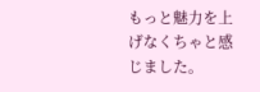もっと魅力を上げなくちゃと感じました。